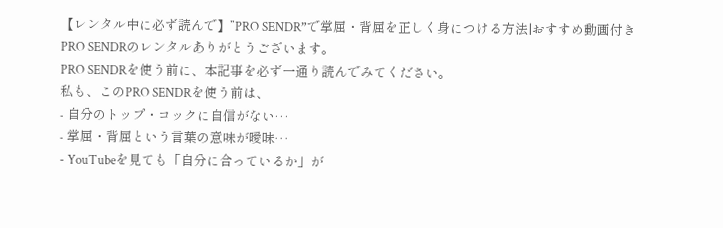【レンタル中に必ず読んで】”PRO SENDR”で掌屈・背屈を正しく身につける方法|おすすめ動画付き
PRO SENDRのレンタルありがとうございます。
PRO SENDRを使う前に、本記事を必ず一通り読んでみてください。
私も、このPRO SENDRを使う前は、
- 自分のトップ・コックに自信がない…
- 掌屈・背屈という言葉の意味が曖昧…
- YouTubeを見ても「自分に合っているか」が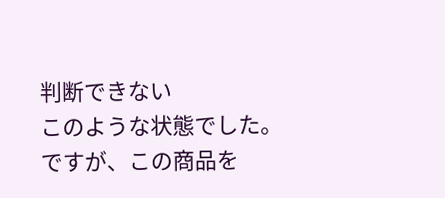判断できない
このような状態でした。
ですが、この商品を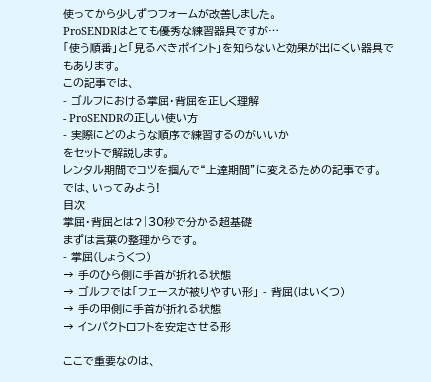使ってから少しずつフォームが改善しました。
ProSENDRはとても優秀な練習器具ですが…
「使う順番」と「見るべきポイント」を知らないと効果が出にくい器具でもあります。
この記事では、
- ゴルフにおける掌屈・背屈を正しく理解
- ProSENDRの正しい使い方
- 実際にどのような順序で練習するのがいいか
をセットで解説します。
レンタル期間でコツを掴んで“上達期間”に変えるための記事です。
では、いってみよう!
目次
掌屈・背屈とは?|30秒で分かる超基礎
まずは言葉の整理からです。
- 掌屈(しょうくつ)
→ 手のひら側に手首が折れる状態
→ ゴルフでは「フェースが被りやすい形」 - 背屈(はいくつ)
→ 手の甲側に手首が折れる状態
→ インパクトロフトを安定させる形

ここで重要なのは、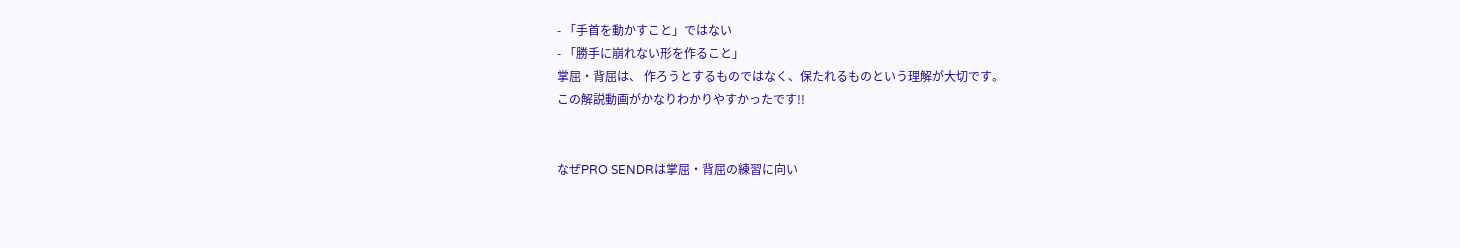- 「手首を動かすこと」ではない
- 「勝手に崩れない形を作ること」
掌屈・背屈は、 作ろうとするものではなく、保たれるものという理解が大切です。
この解説動画がかなりわかりやすかったです!!


なぜPRO SENDRは掌屈・背屈の練習に向い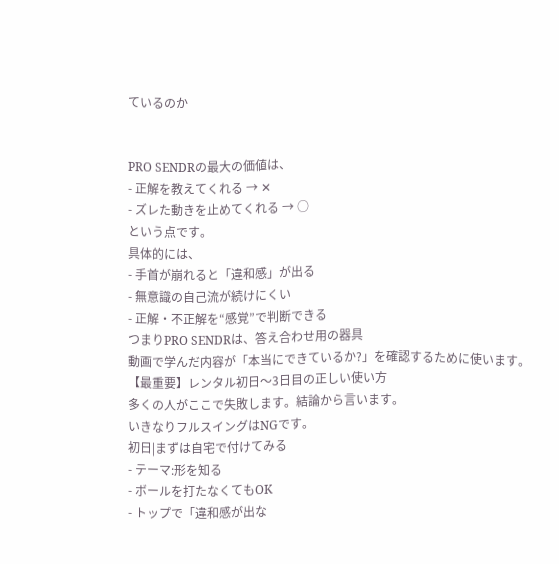ているのか


PRO SENDRの最大の価値は、
- 正解を教えてくれる → ✕
- ズレた動きを止めてくれる → ○
という点です。
具体的には、
- 手首が崩れると「違和感」が出る
- 無意識の自己流が続けにくい
- 正解・不正解を“感覚”で判断できる
つまりPRO SENDRは、答え合わせ用の器具
動画で学んだ内容が「本当にできているか?」を確認するために使います。
【最重要】レンタル初日〜3日目の正しい使い方
多くの人がここで失敗します。結論から言います。
いきなりフルスイングはNGです。
初日|まずは自宅で付けてみる
- テーマ:形を知る
- ボールを打たなくてもOK
- トップで「違和感が出な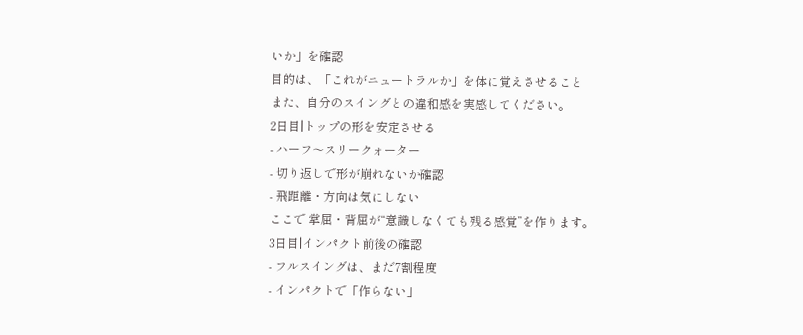いか」を確認
目的は、「これがニュートラルか」を体に覚えさせること
また、自分のスイングとの違和感を実感してください。
2日目|トップの形を安定させる
- ハーフ〜スリークォーター
- 切り返しで形が崩れないか確認
- 飛距離・方向は気にしない
ここで 掌屈・背屈が“意識しなくても残る感覚”を作ります。
3日目|インパクト前後の確認
- フルスイングは、まだ7割程度
- インパクトで「作らない」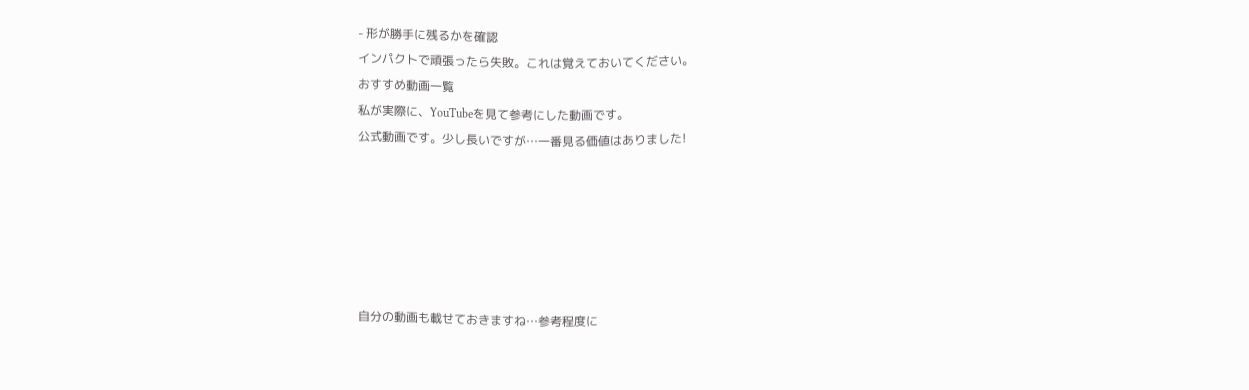- 形が勝手に残るかを確認
インパクトで頑張ったら失敗。これは覚えておいてください。
おすすめ動画一覧
私が実際に、YouTubeを見て参考にした動画です。
公式動画です。少し長いですが…一番見る価値はありました!






自分の動画も載せておきますね…参考程度に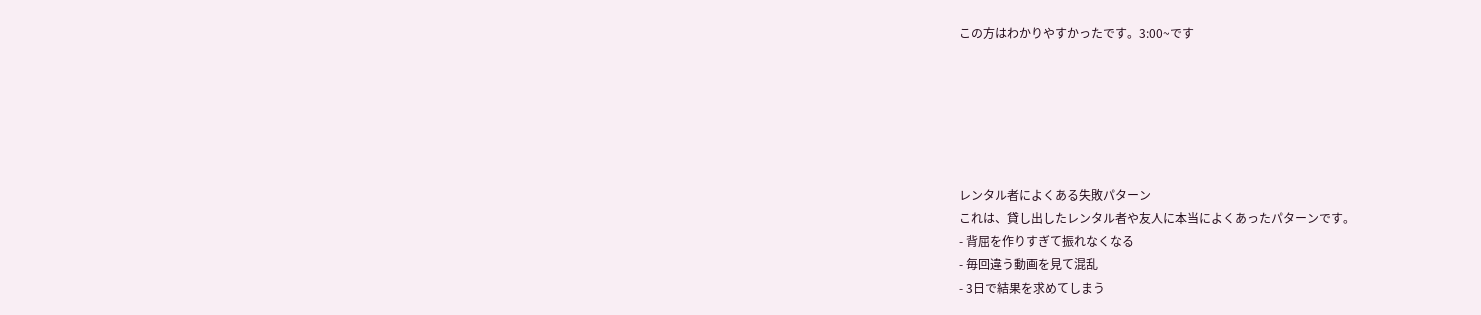この方はわかりやすかったです。3:00~です






レンタル者によくある失敗パターン
これは、貸し出したレンタル者や友人に本当によくあったパターンです。
- 背屈を作りすぎて振れなくなる
- 毎回違う動画を見て混乱
- 3日で結果を求めてしまう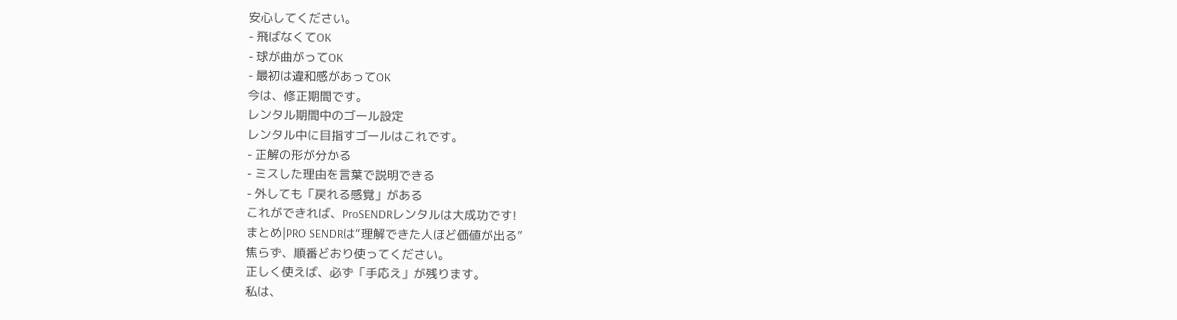安心してください。
- 飛ばなくてOK
- 球が曲がってOK
- 最初は違和感があってOK
今は、修正期間です。
レンタル期間中のゴール設定
レンタル中に目指すゴールはこれです。
- 正解の形が分かる
- ミスした理由を言葉で説明できる
- 外しても「戻れる感覚」がある
これができれば、ProSENDRレンタルは大成功です!
まとめ|PRO SENDRは“理解できた人ほど価値が出る”
焦らず、順番どおり使ってください。
正しく使えば、必ず「手応え」が残ります。
私は、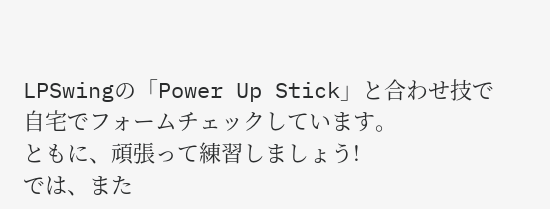LPSwingの「Power Up Stick」と合わせ技で自宅でフォームチェックしています。
ともに、頑張って練習しましょう!
では、また